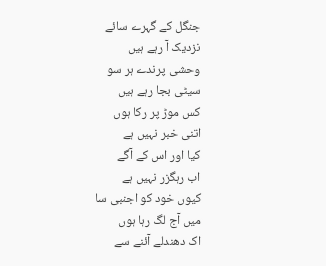جنگل کے گہرے سائے
نزدیک آ رہے ہیں
وحشی پرندے ہر سو
سیٹی بجا رہے ہیں
کس موڑ پر رکا ہوں
اتنی خبر نہیں ہے
کیا اور اس کے آگے
اب رہگزر نہیں ہے
کیوں خود کو اجنبی سا
میں آج لگ رہا ہوں
اک دھندلے آئنے سے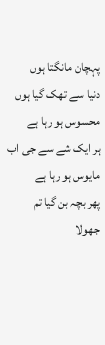پہچان مانگتا ہوں
دنیا سے تھک گیا ہوں
محسوس ہو رہا ہے
ہر ایک شے سے جی اب
مایوس ہو رہا ہے
پھر بچہ بن گیا تم
جھولا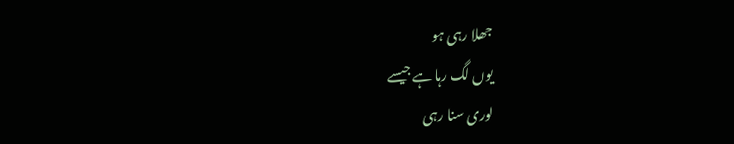جھلا رہی ہو
یوں لگ رہا ہے جیسے
لوری سنا رہی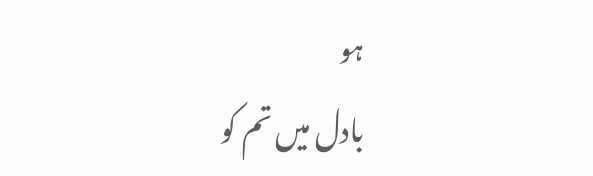ہو
بادل میں تم کو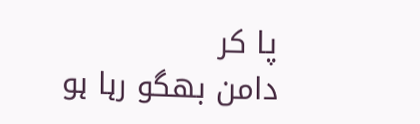پا کر
دامن بھگو رہا ہو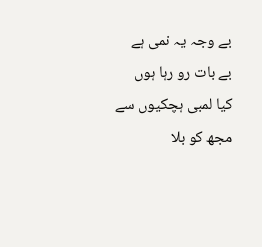بے وجہ یہ نمی ہے
بے بات رو رہا ہوں
کیا لمبی ہچکیوں سے
مجھ کو بلا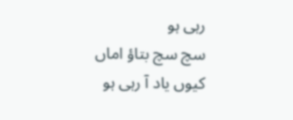رہی ہو
سچ سچ بتاؤ اماں
کیوں یاد آ رہی ہو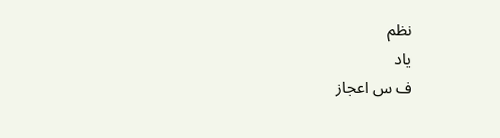نظم
یاد
ف س اعجاز